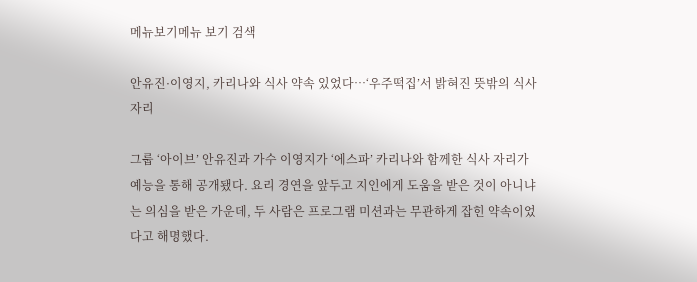메뉴보기메뉴 보기 검색

안유진·이영지, 카리나와 식사 약속 있었다…‘우주떡집’서 밝혀진 뜻밖의 식사자리

그룹 ‘아이브’ 안유진과 가수 이영지가 ‘에스파’ 카리나와 함께한 식사 자리가 예능을 통해 공개됐다. 요리 경연을 앞두고 지인에게 도움을 받은 것이 아니냐는 의심을 받은 가운데, 두 사람은 프로그램 미션과는 무관하게 잡힌 약속이었다고 해명했다.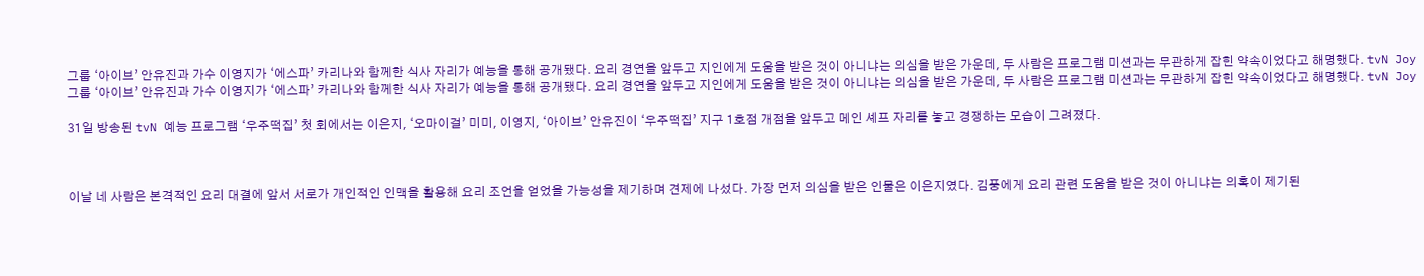그룹 ‘아이브’ 안유진과 가수 이영지가 ‘에스파’ 카리나와 함께한 식사 자리가 예능을 통해 공개됐다. 요리 경연을 앞두고 지인에게 도움을 받은 것이 아니냐는 의심을 받은 가운데, 두 사람은 프로그램 미션과는 무관하게 잡힌 약속이었다고 해명했다. tvN Joy
그룹 ‘아이브’ 안유진과 가수 이영지가 ‘에스파’ 카리나와 함께한 식사 자리가 예능을 통해 공개됐다. 요리 경연을 앞두고 지인에게 도움을 받은 것이 아니냐는 의심을 받은 가운데, 두 사람은 프로그램 미션과는 무관하게 잡힌 약속이었다고 해명했다. tvN Joy

31일 방송된 tvN 예능 프로그램 ‘우주떡집’ 첫 회에서는 이은지, ‘오마이걸’ 미미, 이영지, ‘아이브’ 안유진이 ‘우주떡집’ 지구 1호점 개점을 앞두고 메인 셰프 자리를 놓고 경쟁하는 모습이 그려졌다.



이날 네 사람은 본격적인 요리 대결에 앞서 서로가 개인적인 인맥을 활용해 요리 조언을 얻었을 가능성을 제기하며 견제에 나섰다. 가장 먼저 의심을 받은 인물은 이은지였다. 김풍에게 요리 관련 도움을 받은 것이 아니냐는 의혹이 제기된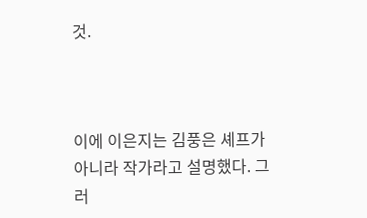것.



이에 이은지는 김풍은 셰프가 아니라 작가라고 설명했다. 그러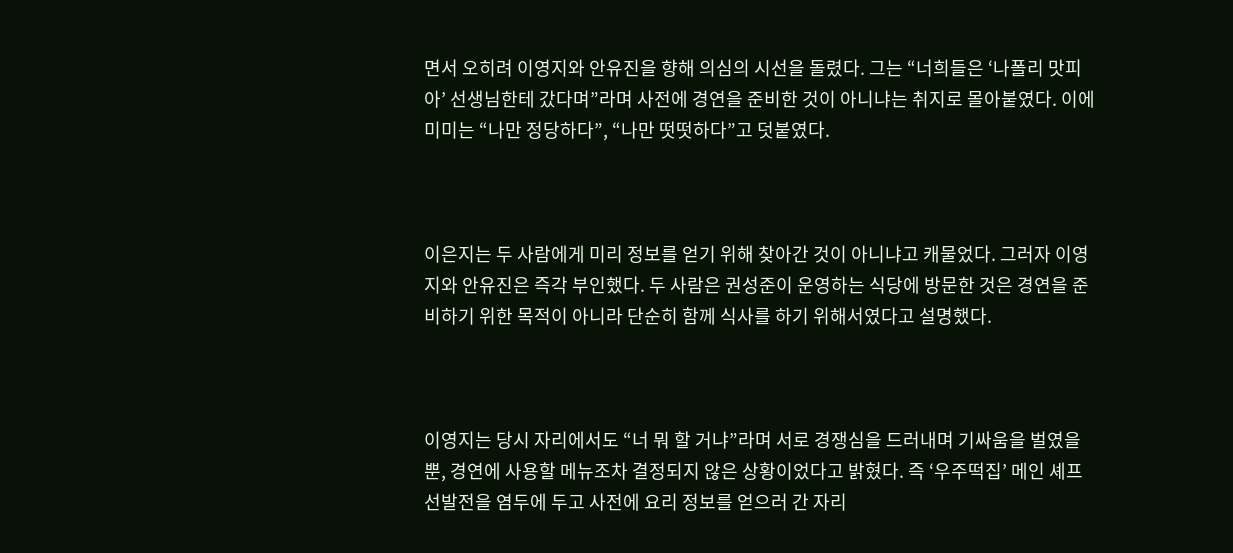면서 오히려 이영지와 안유진을 향해 의심의 시선을 돌렸다. 그는 “너희들은 ‘나폴리 맛피아’ 선생님한테 갔다며”라며 사전에 경연을 준비한 것이 아니냐는 취지로 몰아붙였다. 이에 미미는 “나만 정당하다”, “나만 떳떳하다”고 덧붙였다.



이은지는 두 사람에게 미리 정보를 얻기 위해 찾아간 것이 아니냐고 캐물었다. 그러자 이영지와 안유진은 즉각 부인했다. 두 사람은 권성준이 운영하는 식당에 방문한 것은 경연을 준비하기 위한 목적이 아니라 단순히 함께 식사를 하기 위해서였다고 설명했다.



이영지는 당시 자리에서도 “너 뭐 할 거냐”라며 서로 경쟁심을 드러내며 기싸움을 벌였을 뿐, 경연에 사용할 메뉴조차 결정되지 않은 상황이었다고 밝혔다. 즉 ‘우주떡집’ 메인 셰프 선발전을 염두에 두고 사전에 요리 정보를 얻으러 간 자리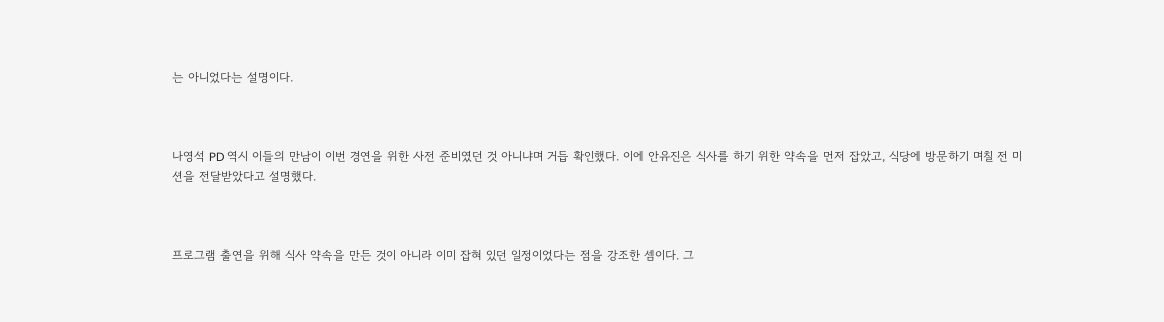는 아니었다는 설명이다.



나영석 PD 역시 이들의 만남이 이번 경연을 위한 사전 준비였던 것 아니냐며 거듭 확인했다. 이에 안유진은 식사를 하기 위한 약속을 먼저 잡았고, 식당에 방문하기 며칠 전 미션을 전달받았다고 설명했다.



프로그램 출연을 위해 식사 약속을 만든 것이 아니라 이미 잡혀 있던 일정이었다는 점을 강조한 셈이다. 그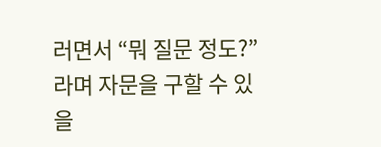러면서 “뭐 질문 정도?”라며 자문을 구할 수 있을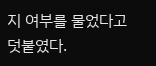지 여부를 물었다고 덧붙였다.